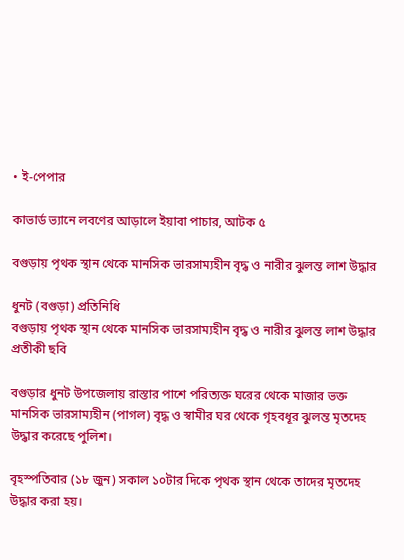• ই-পেপার

কাভার্ড ভ্যানে লবণের আড়ালে ইয়াবা পাচার, আটক ৫

বগুড়ায় পৃথক স্থান থেকে মানসিক ভারসাম্যহীন বৃদ্ধ ও নারীর ঝুলন্ত লাশ উদ্ধার

ধুনট (বগুড়া) প্রতিনিধি
বগুড়ায় পৃথক স্থান থেকে মানসিক ভারসাম্যহীন বৃদ্ধ ও নারীর ঝুলন্ত লাশ উদ্ধার
প্রতীকী ছবি

বগুড়ার ধুনট উপজেলায় রাস্তার পাশে পরিত্যক্ত ঘরের থেকে মাজার ভক্ত মানসিক ভারসাম্যহীন (পাগল) বৃদ্ধ ও স্বামীর ঘর থেকে গৃহবধূর ঝুলন্ত মৃতদেহ উদ্ধার করেছে পুলিশ।

বৃহস্পতিবার (১৮ জুন) সকাল ১০টার দিকে পৃথক স্থান থেকে তাদের মৃতদেহ উদ্ধার করা হয়।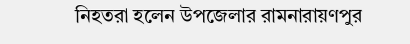নিহতরা হলেন উপজেলার রামনারায়ণপুর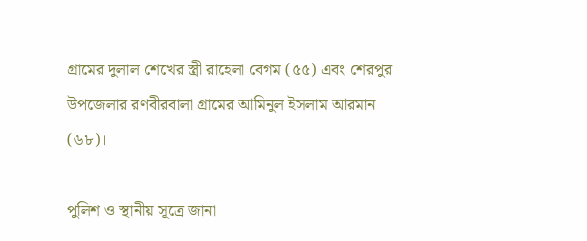গ্রামের দুলাল শেখের স্ত্রী রাহেলা বেগম (৫৫) এবং শেরপুর উপজেলার রণবীরবালা গ্রামের আমিনুল ইসলাম আরমান (৬৮)।

পুলিশ ও স্থানীয় সূত্রে জানা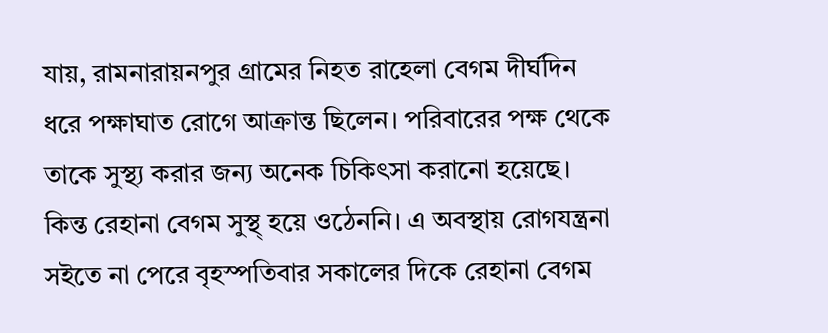যায়, রামনারায়নপুর গ্রামের নিহত রাহেলা বেগম দীর্ঘদিন ধরে পক্ষাঘাত রোগে আক্রান্ত ছিলেন। পরিবারের পক্ষ থেকে তাকে সুস্থ্য করার জন্য অনেক চিকিৎসা করানো হয়েছে। কিন্ত রেহানা বেগম সুস্থ্ হয়ে ওঠেননি। এ অবস্থায় রোগযন্ত্রনা সইতে না পেরে বৃহস্পতিবার সকালের দিকে রেহানা বেগম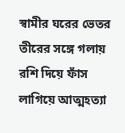স্বামীর ঘরের ভেতর তীরের সঙ্গে গলায় রশি দিয়ে ফাঁস লাগিয়ে আত্মহত্যা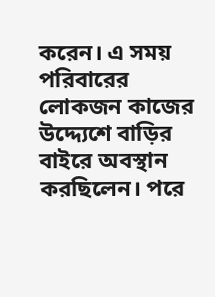করেন। এ সময় পরিবারের লোকজন কাজের উদ্দ্যেশে বাড়ির বাইরে অবস্থান করছিলেন। পরে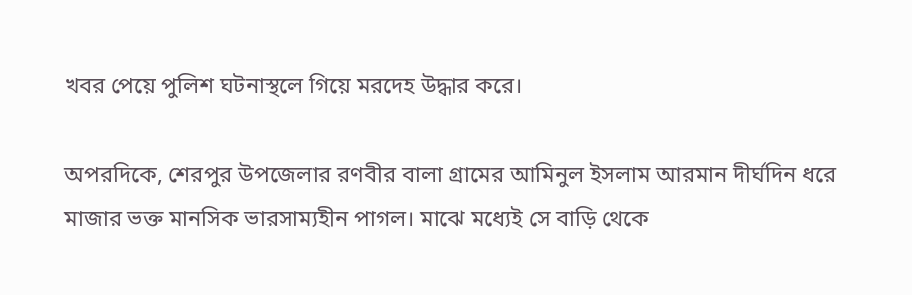খবর পেয়ে পুলিশ ঘটনাস্থলে গিয়ে মরদেহ উদ্ধার করে।

অপরদিকে, শেরপুর উপজেলার রণবীর বালা গ্রামের আমিনুল ইসলাম আরমান দীর্ঘদিন ধরে মাজার ভক্ত মানসিক ভারসাম্যহীন পাগল। মাঝে মধ্যেই সে বাড়ি থেকে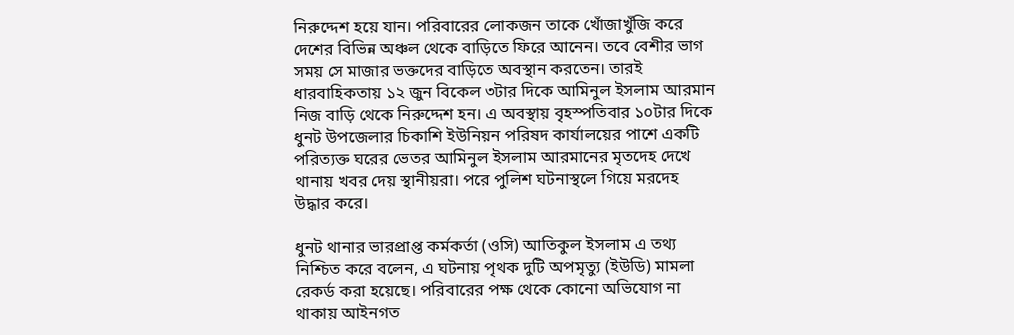নিরুদ্দেশ হয়ে যান। পরিবারের লোকজন তাকে খোঁজাখুঁজি করে দেশের বিভিন্ন অঞ্চল থেকে বাড়িতে ফিরে আনেন। তবে বেশীর ভাগ সময় সে মাজার ভক্তদের বাড়িতে অবস্থান করতেন। তারই ধারবাহিকতায় ১২ জুন বিকেল ৩টার দিকে আমিনুল ইসলাম আরমান নিজ বাড়ি থেকে নিরুদ্দেশ হন। এ অবস্থায় বৃহস্পতিবার ১০টার দিকে ধুনট উপজেলার চিকাশি ইউনিয়ন পরিষদ কার্যালয়ের পাশে একটি পরিত্যক্ত ঘরের ভেতর আমিনুল ইসলাম আরমানের মৃতদেহ দেখে থানায় খবর দেয় স্থানীয়রা। পরে পুলিশ ঘটনাস্থলে গিয়ে মরদেহ উদ্ধার করে।

ধুনট থানার ভারপ্রাপ্ত কর্মকর্তা (ওসি) আতিকুল ইসলাম এ তথ্য নিশ্চিত করে বলেন, এ ঘটনায় পৃথক দুটি অপমৃত্যু (ইউডি) মামলা রেকর্ড করা হয়েছে। পরিবারের পক্ষ থেকে কোনো অভিযোগ না থাকায় আইনগত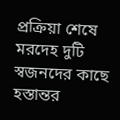প্রক্রিয়া শেষে মরদেহ দুটি স্বজনদের কাছে হস্তান্তর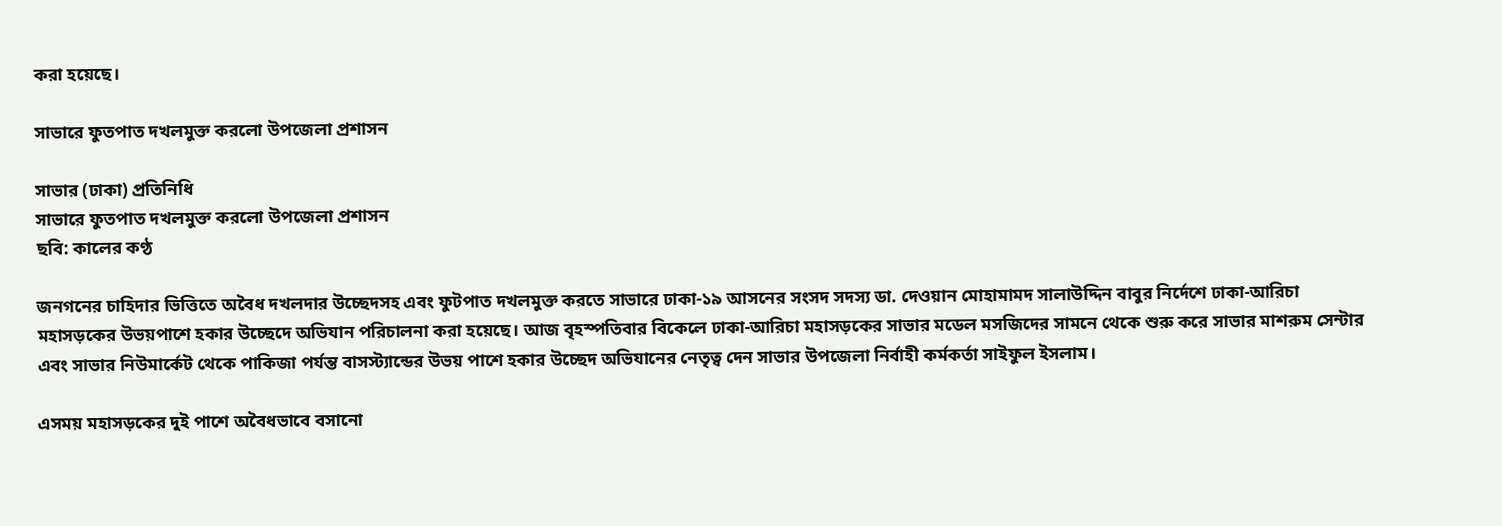করা হয়েছে।

সাভারে ফুতপাত দখলমুক্ত করলো উপজেলা প্রশাসন

সাভার (ঢাকা) প্রতিনিধি
সাভারে ফুতপাত দখলমুক্ত করলো উপজেলা প্রশাসন
ছবি: কালের কণ্ঠ

জনগনের চাহিদার ভিত্তিতে অবৈধ দখলদার উচ্ছেদসহ এবং ফুটপাত দখলমুক্ত করতে সাভারে ঢাকা-১৯ আসনের সংসদ সদস্য ডা. দেওয়ান মোহামামদ সালাউদ্দিন বাবুর নির্দেশে ঢাকা-আরিচা মহাসড়কের উভয়পাশে হকার উচ্ছেদে অভিযান পরিচালনা করা হয়েছে। আজ বৃহস্পতিবার বিকেলে ঢাকা-আরিচা মহাসড়কের সাভার মডেল মসজিদের সামনে থেকে শুরু করে সাভার মাশরুম সেন্টার এবং সাভার নিউমার্কেট থেকে পাকিজা পর্যন্ত বাসস্ট্যান্ডের উভয় পাশে হকার উচ্ছেদ অভিযানের নেতৃত্ব দেন সাভার উপজেলা নির্বাহী কর্মকর্তা সাইফুল ইসলাম।

এসময় মহাসড়কের দুই পাশে অবৈধভাবে বসানো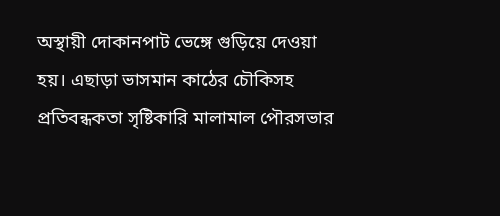অস্থায়ী দোকানপাট ভেঙ্গে গুড়িয়ে দেওয়া হয়। এছাড়া ভাসমান কাঠের চৌকিসহ প্রতিবন্ধকতা সৃষ্টিকারি মালামাল পৌরসভার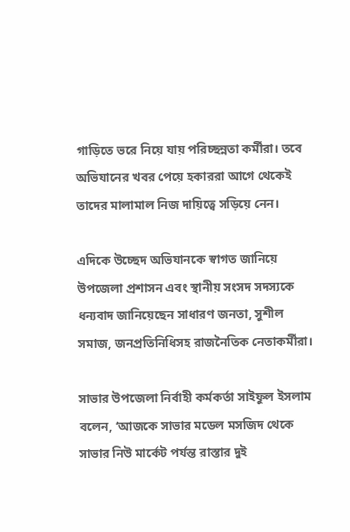গাড়িতে ভরে নিয়ে যায় পরিচ্ছন্নতা কর্মীরা। তবে অভিযানের খবর পেয়ে হকাররা আগে থেকেই তাদের মালামাল নিজ দায়িত্বে সড়িয়ে নেন।

এদিকে উচ্ছেদ অভিযানকে স্বাগত জানিয়ে উপজেলা প্রশাসন এবং স্থানীয় সংসদ সদস্যকে ধন্যবাদ জানিয়েছেন সাধারণ জনতা, সুশীল সমাজ, জনপ্রতিনিধিসহ রাজনৈতিক নেতাকর্মীরা।

সাভার উপজেলা নির্বাহী কর্মকর্তা সাইফুল ইসলাম বলেন, ‘আজকে সাভার মডেল মসজিদ থেকে সাভার নিউ মার্কেট পর্যন্ত রাস্তার দুই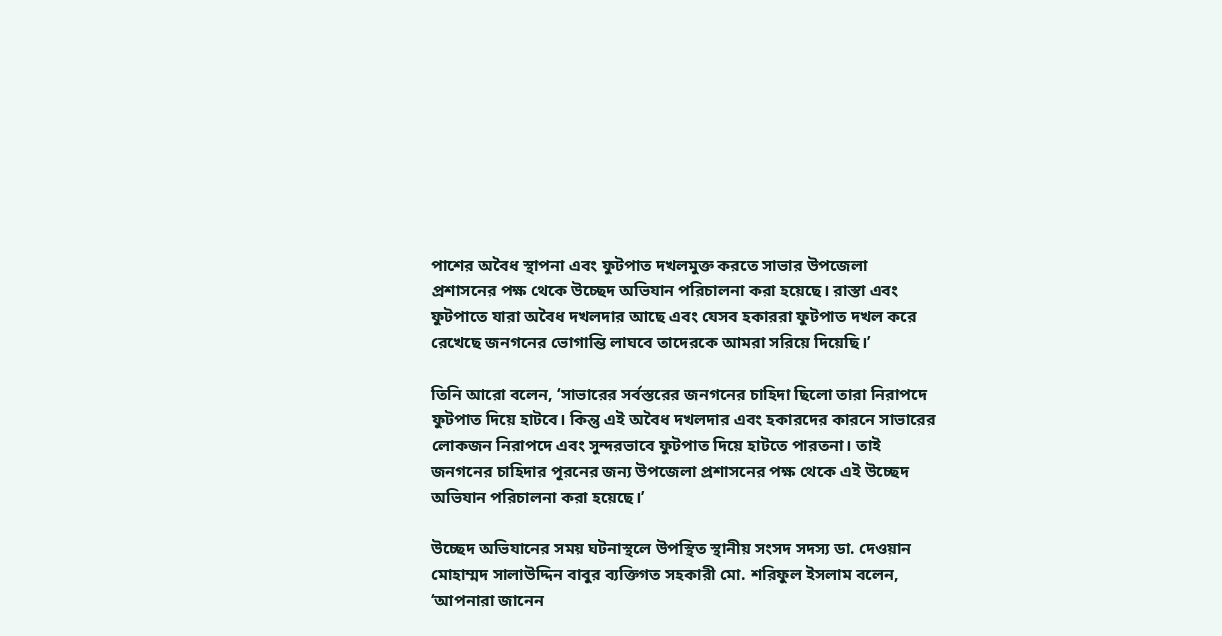পাশের অবৈধ স্থাপনা এবং ফুটপাত দখলমুক্ত করতে সাভার উপজেলা প্রশাসনের পক্ষ থেকে উচ্ছেদ অভিযান পরিচালনা করা হয়েছে। রাস্তা এবং ফুটপাতে যারা অবৈধ দখলদার আছে এবং যেসব হকাররা ফুটপাত দখল করে রেখেছে জনগনের ভোগান্তি লাঘবে তাদেরকে আমরা সরিয়ে দিয়েছি।’

তিনি আরো বলেন, ‘সাভারের সর্বস্তরের জনগনের চাহিদা ছিলো তারা নিরাপদে ফুটপাত দিয়ে হাটবে। কিন্তু এই অবৈধ দখলদার এবং হকারদের কারনে সাভারের লোকজন নিরাপদে এবং সুন্দরভাবে ফুটপাত দিয়ে হাটতে পারতনা। তাই জনগনের চাহিদার পূরনের জন্য উপজেলা প্রশাসনের পক্ষ থেকে এই উচ্ছেদ অভিযান পরিচালনা করা হয়েছে।’

উচ্ছেদ অভিযানের সময় ঘটনাস্থলে উপস্থিত স্থানীয় সংসদ সদস্য ডা. দেওয়ান মোহাম্মদ সালাউদ্দিন বাবুর ব্যক্তিগত সহকারী মো. শরিফুল ইসলাম বলেন, ‘আপনারা জানেন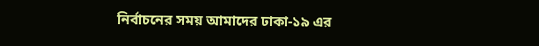নির্বাচনের সময় আমাদের ঢাকা-১৯ এর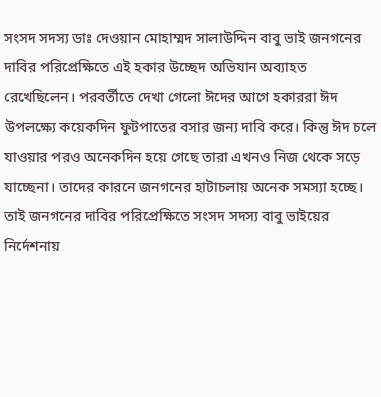সংসদ সদস্য ডাঃ দেওয়ান মোহাম্মদ সালাউদ্দিন বাবু ভাই জনগনের দাবির পরিপ্রেক্ষিতে এই হকার উচ্ছেদ অভিযান অব্যাহত রেখেছিলেন। পরবর্তীতে দেখা গেলো ঈদের আগে হকাররা ঈদ উপলক্ষ্যে কয়েকদিন ফুটপাতের বসার জন্য দাবি করে। কিন্তু ঈদ চলে যাওয়ার পরও অনেকদিন হয়ে গেছে তারা এখনও নিজ থেকে সড়ে যাচ্ছেনা। তাদের কারনে জনগনের হাটাচলায় অনেক সমস্যা হচ্ছে। তাই জনগনের দাবির পরিপ্রেক্ষিতে সংসদ সদস্য বাবু ভাইয়ের নির্দেশনায়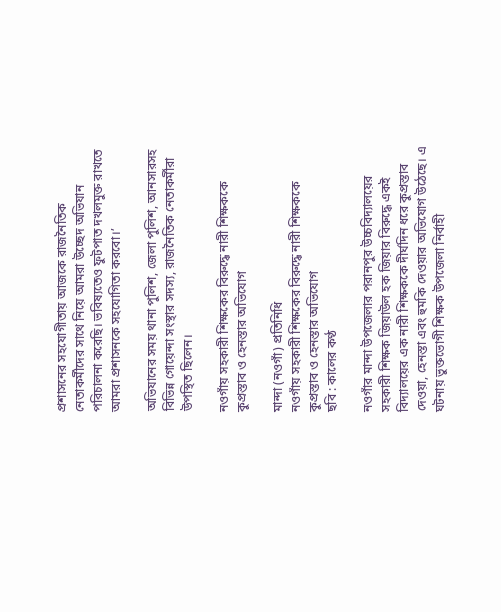প্রশাসনের সহযোগীতায় আজকে রাজনৈতিক নেতাকর্মীদের সাথে নিয়ে আমরা উচ্ছেদ অভিযান পরিচালনা করেছি। ভবিষ্যতেও ফুটপাত দখলমুক্ত রাখতে আমরা প্রশাসনকে সহযোগিতা করবো।’

অভিযানের সময় থানা পুলিশ, জেলা পুলিশ, আনসারসহ বিভিন্ন গোয়েন্দা সংস্থার সদস্য, রাজনৈতিক নেতাকর্মীরা উপস্থিত ছিলেন।

নওগাঁয় সহকারী শিক্ষকের বিরুদ্ধে নারী শিক্ষককে কুপ্রস্তাব ও হেনস্তার অভিযোগ

মান্দা (নওগাঁ) প্রতিনিধি
নওগাঁয় সহকারী শিক্ষকের বিরুদ্ধে নারী শিক্ষককে কুপ্রস্তাব ও হেনস্তার অভিযোগ
ছবি : কালের কণ্ঠ

নওগাঁর মান্দা উপজেলার পরানপুর উচ্চবিদ্যালয়ের সহকারী শিক্ষক জিয়াউল হক জিয়ার বিরুদ্ধে একই বিদ্যালয়ের এক নারী শিক্ষককে দীর্ঘদিন ধরে কুপ্রস্তাব দেওয়া, হেনস্তা এবং হুমকি দেওয়ার অভিযোগ উঠেছে। এ ঘটনায় ভুক্তভোগী শিক্ষক উপজেলা নির্বাহী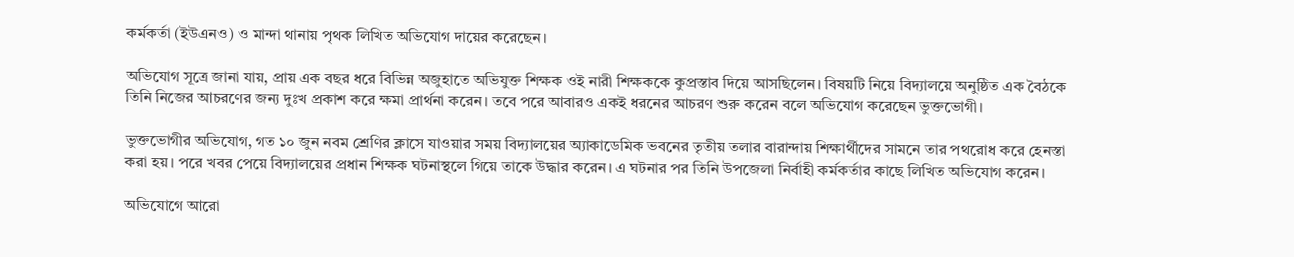কর্মকর্তা (ইউএনও) ও মান্দা থানায় পৃথক লিখিত অভিযোগ দায়ের করেছেন।

অভিযোগ সূত্রে জানা যায়, প্রায় এক বছর ধরে বিভিন্ন অজুহাতে অভিযুক্ত শিক্ষক ওই নারী শিক্ষককে কুপ্রস্তাব দিয়ে আসছিলেন। বিষয়টি নিয়ে বিদ্যালয়ে অনুষ্ঠিত এক বৈঠকে তিনি নিজের আচরণের জন্য দুঃখ প্রকাশ করে ক্ষমা প্রার্থনা করেন। তবে পরে আবারও একই ধরনের আচরণ শুরু করেন বলে অভিযোগ করেছেন ভুক্তভোগী।

ভুক্তভোগীর অভিযোগ, গত ১০ জুন নবম শ্রেণির ক্লাসে যাওয়ার সময় বিদ্যালয়ের অ্যাকাডেমিক ভবনের তৃতীয় তলার বারান্দায় শিক্ষার্থীদের সামনে তার পথরোধ করে হেনস্তা করা হয়। পরে খবর পেয়ে বিদ্যালয়ের প্রধান শিক্ষক ঘটনাস্থলে গিয়ে তাকে উদ্ধার করেন। এ ঘটনার পর তিনি উপজেলা নির্বাহী কর্মকর্তার কাছে লিখিত অভিযোগ করেন।

অভিযোগে আরো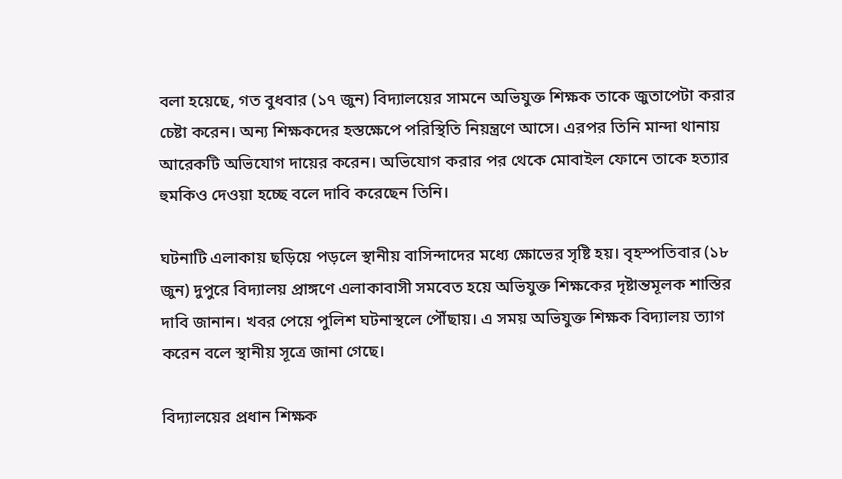বলা হয়েছে, গত বুধবার (১৭ জুন) বিদ্যালয়ের সামনে অভিযুক্ত শিক্ষক তাকে জুতাপেটা করার চেষ্টা করেন। অন্য শিক্ষকদের হস্তক্ষেপে পরিস্থিতি নিয়ন্ত্রণে আসে। এরপর তিনি মান্দা থানায় আরেকটি অভিযোগ দায়ের করেন। অভিযোগ করার পর থেকে মোবাইল ফোনে তাকে হত্যার হুমকিও দেওয়া হচ্ছে বলে দাবি করেছেন তিনি।

ঘটনাটি এলাকায় ছড়িয়ে পড়লে স্থানীয় বাসিন্দাদের মধ্যে ক্ষোভের সৃষ্টি হয়। বৃহস্পতিবার (১৮ জুন) দুপুরে বিদ্যালয় প্রাঙ্গণে এলাকাবাসী সমবেত হয়ে অভিযুক্ত শিক্ষকের দৃষ্টান্তমূলক শাস্তির দাবি জানান। খবর পেয়ে পুলিশ ঘটনাস্থলে পৌঁছায়। এ সময় অভিযুক্ত শিক্ষক বিদ্যালয় ত্যাগ করেন বলে স্থানীয় সূত্রে জানা গেছে।

বিদ্যালয়ের প্রধান শিক্ষক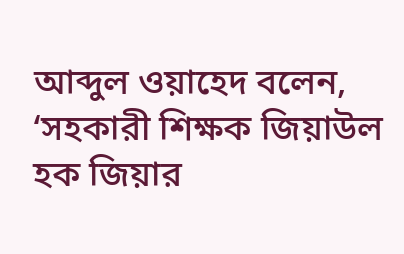আব্দুল ওয়াহেদ বলেন, ‘সহকারী শিক্ষক জিয়াউল হক জিয়ার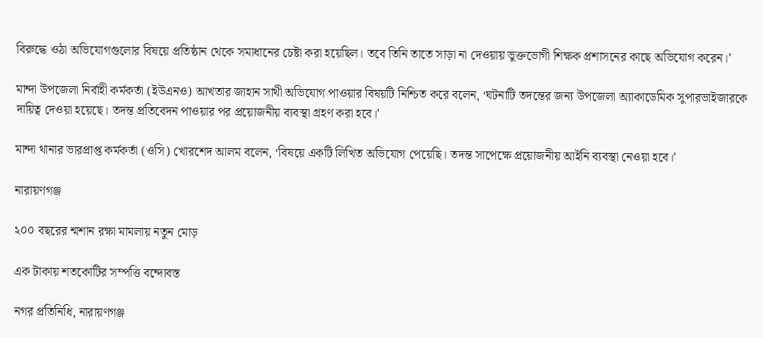বিরুদ্ধে ওঠা অভিযোগগুলোর বিষয়ে প্রতিষ্ঠান থেকে সমাধানের চেষ্টা করা হয়েছিল। তবে তিনি তাতে সাড়া না দেওয়ায় ভুক্তভোগী শিক্ষক প্রশাসনের কাছে অভিযোগ করেন।’

মান্দা উপজেলা নির্বাহী কর্মকর্তা (ইউএনও) আখতার জাহান সাথী অভিযোগ পাওয়ার বিষয়টি নিশ্চিত করে বলেন, ‘ঘটনাটি তদন্তের জন্য উপজেলা অ্যাকাডেমিক সুপারভাইজারকে দায়িত্ব দেওয়া হয়েছে। তদন্ত প্রতিবেদন পাওয়ার পর প্রয়োজনীয় ব্যবস্থা গ্রহণ করা হবে।’

মান্দা থানার ভারপ্রাপ্ত কর্মকর্তা (ওসি) খোরশেদ আলম বলেন, ‘বিষয়ে একটি লিখিত অভিযোগ পেয়েছি। তদন্ত সাপেক্ষে প্রয়োজনীয় আইনি ব্যবস্থা নেওয়া হবে।’

নারায়ণগঞ্জ

২০০ বছরের শ্মশান রক্ষা মামলায় নতুন মোড়

এক টাকায় শতকোটির সম্পত্তি বন্দোবস্ত

নগর প্রতিনিধি, নারায়ণগঞ্জ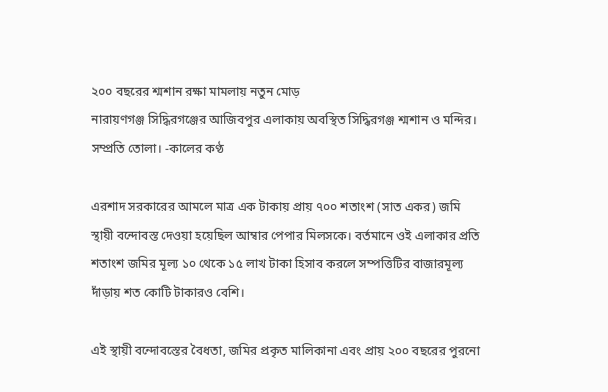২০০ বছরের শ্মশান রক্ষা মামলায় নতুন মোড়
নারায়ণগঞ্জ সিদ্ধিরগঞ্জের আজিবপুর এলাকায় অবস্থিত সিদ্ধিরগঞ্জ শ্মশান ও মন্দির। সম্প্রতি তোলা। -কালের কণ্ঠ

এরশাদ সরকারের আমলে মাত্র এক টাকায় প্রায় ৭০০ শতাংশ (সাত একর) জমি স্থায়ী বন্দোবস্ত দেওয়া হয়েছিল আম্বার পেপার মিলসকে। বর্তমানে ওই এলাকার প্রতি শতাংশ জমির মূল্য ১০ থেকে ১৫ লাখ টাকা হিসাব করলে সম্পত্তিটির বাজারমূল্য দাঁড়ায় শত কোটি টাকারও বেশি।

এই স্থায়ী বন্দোবস্তের বৈধতা, জমির প্রকৃত মালিকানা এবং প্রায় ২০০ বছরের পুরনো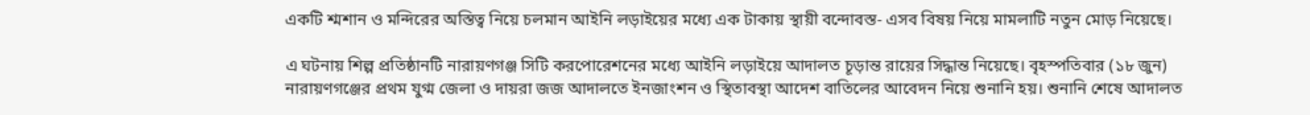একটি শ্মশান ও মন্দিরের অস্তিত্ব নিয়ে চলমান আইনি লড়াইয়ের মধ্যে এক টাকায় স্থায়ী বন্দোবস্ত- এসব বিষয় নিয়ে মামলাটি নতুন মোড় নিয়েছে।

এ ঘটনায় শিল্প প্রতিষ্ঠানটি নারায়ণগঞ্জ সিটি করপোরেশনের মধ্যে আইনি লড়াইয়ে আদালত চূড়ান্ত রায়ের সিদ্ধান্ত নিয়েছে। বৃহস্পতিবার (১৮ জুন) নারায়ণগঞ্জের প্রথম যুগ্ম জেলা ও দায়রা জজ আদালতে ইনজাংশন ও স্থিতাবস্থা আদেশ বাতিলের আবেদন নিয়ে শুনানি হয়। শুনানি শেষে আদালত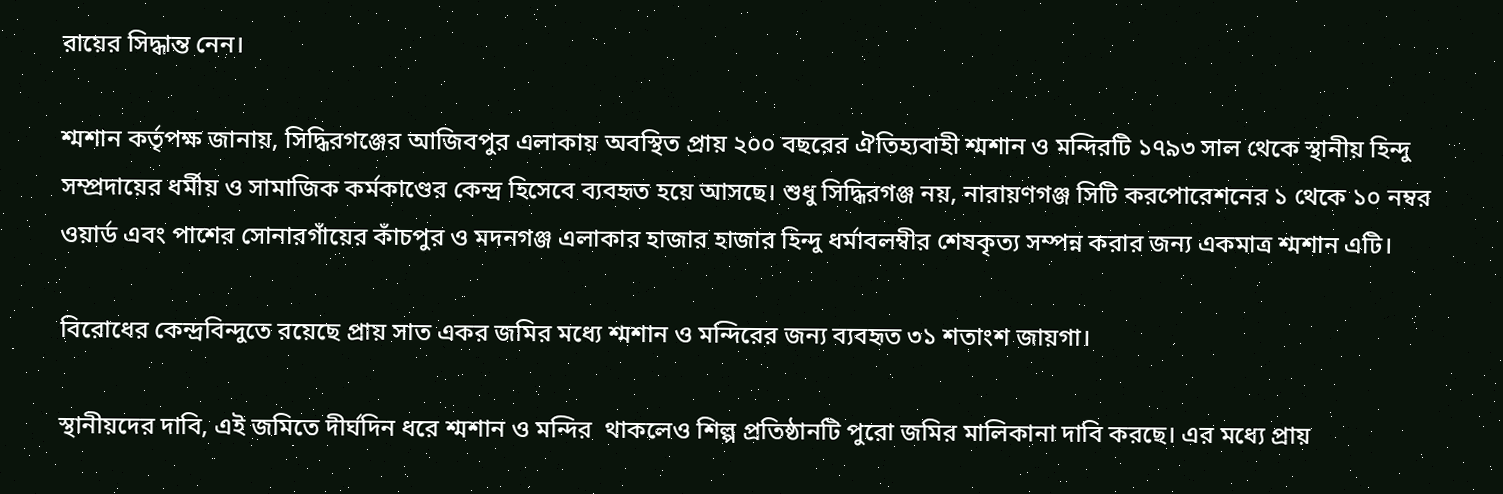রায়ের সিদ্ধান্ত নেন।

শ্মশান কর্তৃপক্ষ জানায়, সিদ্ধিরগঞ্জের আজিবপুর এলাকায় অবস্থিত প্রায় ২০০ বছরের ঐতিহ্যবাহী শ্মশান ও মন্দিরটি ১৭৯৩ সাল থেকে স্থানীয় হিন্দু সম্প্রদায়ের ধর্মীয় ও সামাজিক কর্মকাণ্ডের কেন্দ্র হিসেবে ব্যবহৃত হয়ে আসছে। শুধু সিদ্ধিরগঞ্জ নয়, নারায়ণগঞ্জ সিটি করপোরেশনের ১ থেকে ১০ নম্বর ওয়ার্ড এবং পাশের সোনারগাঁয়ের কাঁচপুর ও মদনগঞ্জ এলাকার হাজার হাজার হিন্দু ধর্মাবলম্বীর শেষকৃত্য সম্পন্ন করার জন্য একমাত্র শ্মশান এটি।

বিরোধের কেন্দ্রবিন্দুতে রয়েছে প্রায় সাত একর জমির মধ্যে শ্মশান ও মন্দিরের জন্য ব্যবহৃত ৩১ শতাংশ জায়গা।

স্থানীয়দের দাবি, এই জমিতে দীর্ঘদিন ধরে শ্মশান ও মন্দির  থাকলেও শিল্প প্রতিষ্ঠানটি পুরো জমির মালিকানা দাবি করছে। এর মধ্যে প্রায়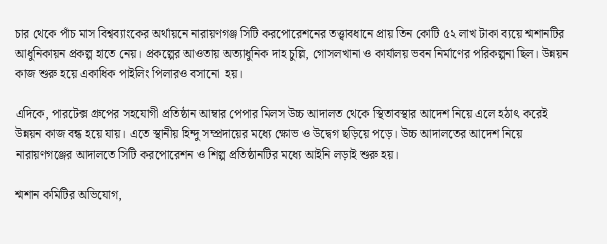চার থেকে পাঁচ মাস বিশ্বব্যাংকের অর্থায়নে নারায়ণগঞ্জ সিটি করপোরেশনের তত্ত্বাবধানে প্রায় তিন কোটি ৫২ লাখ টাকা ব্যয়ে শ্মশানটির আধুনিকায়ন প্রকল্প হাতে নেয়। প্রকল্পের আওতায় অত্যাধুনিক দাহ চুল্লি, গোসলখানা ও কার্যালয় ভবন নির্মাণের পরিকল্পনা ছিল। উন্নয়ন কাজ শুরু হয়ে একাধিক পাইলিং পিলারও বসানো  হয়।

এদিকে, পারটেক্স গ্রুপের সহযোগী প্রতিষ্ঠান আম্বার পেপার মিলস উচ্চ আদালত থেকে স্থিতাবস্থার আদেশ নিয়ে এলে হঠাৎ করেই উন্নয়ন কাজ বন্ধ হয়ে যায়। এতে স্থানীয় হিন্দু সম্প্রদায়ের মধ্যে ক্ষোভ ও উদ্বেগ ছড়িয়ে পড়ে। উচ্চ আদালতের আদেশ নিয়ে নারায়ণগঞ্জের আদালতে সিটি করপোরেশন ও শিল্প প্রতিষ্ঠানটির মধ্যে আইনি লড়াই শুরু হয়।

শ্মশান কমিটির অভিযোগ,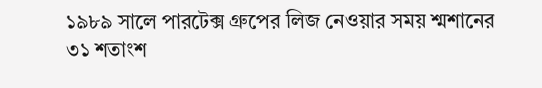১৯৮৯ সালে পারটেক্স গ্রুপের লিজ নেওয়ার সময় শ্মশানের ৩১ শতাংশ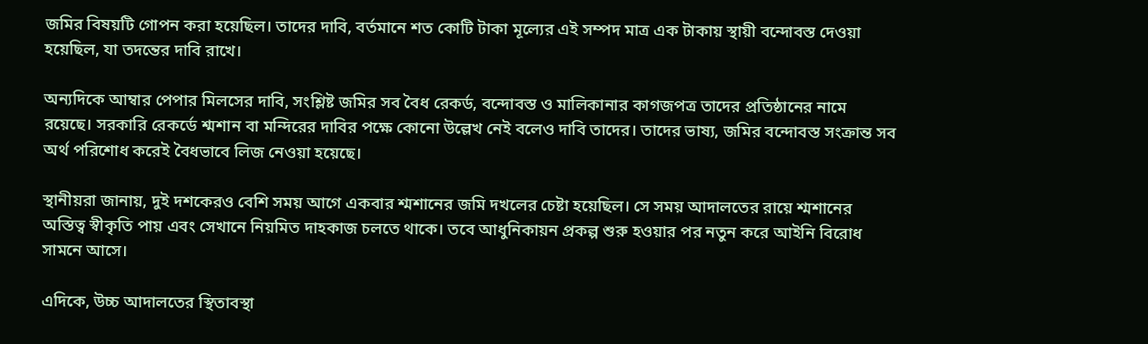জমির বিষয়টি গোপন করা হয়েছিল। তাদের দাবি, বর্তমানে শত কোটি টাকা মূল্যের এই সম্পদ মাত্র এক টাকায় স্থায়ী বন্দোবস্ত দেওয়া হয়েছিল, যা তদন্তের দাবি রাখে।

অন্যদিকে আম্বার পেপার মিলসের দাবি, সংশ্লিষ্ট জমির সব বৈধ রেকর্ড, বন্দোবস্ত ও মালিকানার কাগজপত্র তাদের প্রতিষ্ঠানের নামে রয়েছে। সরকারি রেকর্ডে শ্মশান বা মন্দিরের দাবির পক্ষে কোনো উল্লেখ নেই বলেও দাবি তাদের। তাদের ভাষ্য, জমির বন্দোবস্ত সংক্রান্ত সব অর্থ পরিশোধ করেই বৈধভাবে লিজ নেওয়া হয়েছে।

স্থানীয়রা জানায়, দুই দশকেরও বেশি সময় আগে একবার শ্মশানের জমি দখলের চেষ্টা হয়েছিল। সে সময় আদালতের রায়ে শ্মশানের অস্তিত্ব স্বীকৃতি পায় এবং সেখানে নিয়মিত দাহকাজ চলতে থাকে। তবে আধুনিকায়ন প্রকল্প শুরু হওয়ার পর নতুন করে আইনি বিরোধ সামনে আসে।

এদিকে, উচ্চ আদালতের স্থিতাবস্থা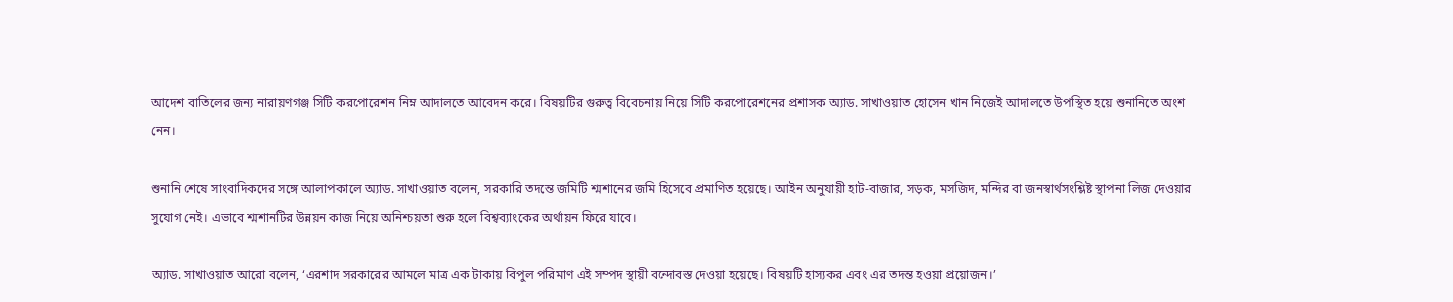আদেশ বাতিলের জন্য নারায়ণগঞ্জ সিটি করপোরেশন নিম্ন আদালতে আবেদন করে। বিষয়টির গুরুত্ব বিবেচনায় নিয়ে সিটি করপোরেশনের প্রশাসক অ্যাড. সাখাওয়াত হোসেন খান নিজেই আদালতে উপস্থিত হয়ে শুনানিতে অংশ নেন।

শুনানি শেষে সাংবাদিকদের সঙ্গে আলাপকালে অ্যাড. সাখাওয়াত বলেন, সরকারি তদন্তে জমিটি শ্মশানের জমি হিসেবে প্রমাণিত হয়েছে। আইন অনুযায়ী হাট-বাজার, সড়ক, মসজিদ, মন্দির বা জনস্বার্থসংশ্লিষ্ট স্থাপনা লিজ দেওয়ার সুযোগ নেই। এভাবে শ্মশানটির উন্নয়ন কাজ নিয়ে অনিশ্চয়তা শুরু হলে বিশ্বব্যাংকের অর্থায়ন ফিরে যাবে।

অ্যাড. সাখাওয়াত আরো বলেন, ‘এরশাদ সরকারের আমলে মাত্র এক টাকায় বিপুল পরিমাণ এই সম্পদ স্থায়ী বন্দোবস্ত দেওয়া হয়েছে। বিষয়টি হাস্যকর এবং এর তদন্ত হওয়া প্রয়োজন।’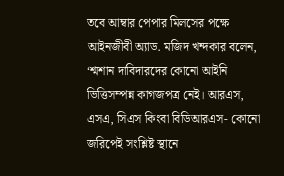তবে আম্বার পেপার মিলসের পক্ষে আইনজীবী অ্যাড. মজিদ খন্দকার বলেন, ‘শ্মশান দাবিদারদের কোনো আইনি ভিত্তিসম্পন্ন কাগজপত্র নেই। আরএস, এসএ, সিএস কিংবা বিডিআরএস- কোনো জরিপেই সংশ্লিষ্ট স্থানে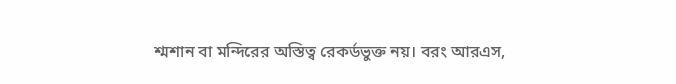শ্মশান বা মন্দিরের অস্তিত্ব রেকর্ডভুক্ত নয়। বরং আরএস,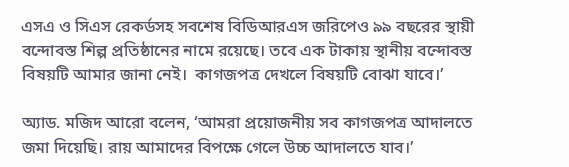এসএ ও সিএস রেকর্ডসহ সবশেষ বিডিআরএস জরিপেও ৯৯ বছরের স্থায়ী বন্দোবস্ত শিল্প প্রতিষ্ঠানের নামে রয়েছে। তবে এক টাকায় স্থানীয় বন্দোবস্ত বিষয়টি আমার জানা নেই।  কাগজপত্র দেখলে বিষয়টি বোঝা যাবে।’

অ্যাড. মজিদ আরো বলেন, ‘আমরা প্রয়োজনীয় সব কাগজপত্র আদালতে জমা দিয়েছি। রায় আমাদের বিপক্ষে গেলে উচ্চ আদালতে যাব।’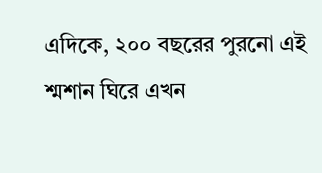এদিকে, ২০০ বছরের পুরনো এই শ্মশান ঘিরে এখন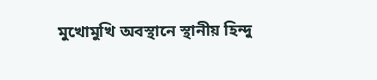মুখোমুখি অবস্থানে স্থানীয় হিন্দু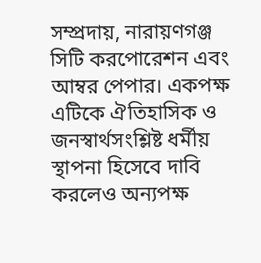সম্প্রদায়, নারায়ণগঞ্জ সিটি করপোরেশন এবং আম্বর পেপার। একপক্ষ এটিকে ঐতিহাসিক ও জনস্বার্থসংশ্লিষ্ট ধর্মীয় স্থাপনা হিসেবে দাবি করলেও অন্যপক্ষ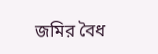জমির বৈধ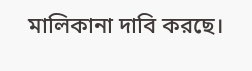মালিকানা দাবি করছে।